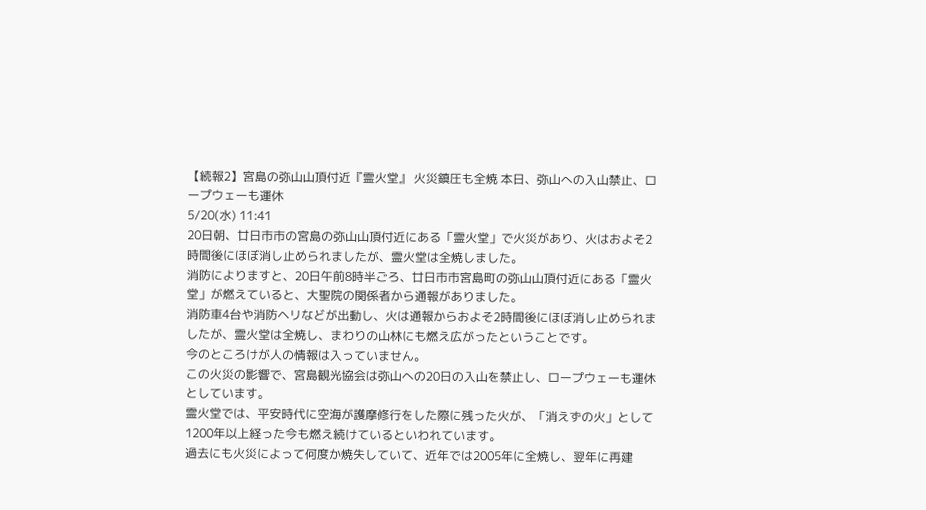【続報2】宮島の弥山山頂付近『霊火堂』 火災鎮圧も全焼 本日、弥山への入山禁止、ロープウェーも運休
5/20(水) 11:41
20日朝、廿日市市の宮島の弥山山頂付近にある「霊火堂」で火災があり、火はおよそ2時間後にほぼ消し止められましたが、霊火堂は全焼しました。
消防によりますと、20日午前8時半ごろ、廿日市市宮島町の弥山山頂付近にある「霊火堂」が燃えていると、大聖院の関係者から通報がありました。
消防車4台や消防ヘリなどが出動し、火は通報からおよそ2時間後にほぼ消し止められましたが、霊火堂は全焼し、まわりの山林にも燃え広がったということです。
今のところけが人の情報は入っていません。
この火災の影響で、宮島観光協会は弥山への20日の入山を禁止し、ロープウェーも運休としています。
霊火堂では、平安時代に空海が護摩修行をした際に残った火が、「消えずの火」として1200年以上経った今も燃え続けているといわれています。
過去にも火災によって何度か焼失していて、近年では2005年に全焼し、翌年に再建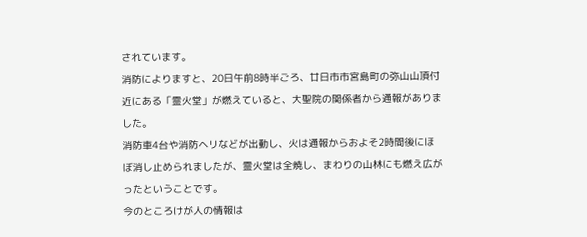されています。
消防によりますと、20日午前8時半ごろ、廿日市市宮島町の弥山山頂付近にある「霊火堂」が燃えていると、大聖院の関係者から通報がありました。
消防車4台や消防ヘリなどが出動し、火は通報からおよそ2時間後にほぼ消し止められましたが、霊火堂は全焼し、まわりの山林にも燃え広がったということです。
今のところけが人の情報は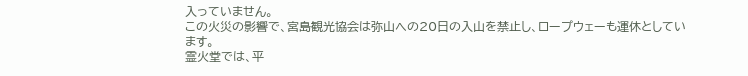入っていません。
この火災の影響で、宮島観光協会は弥山への20日の入山を禁止し、ロープウェーも運休としています。
霊火堂では、平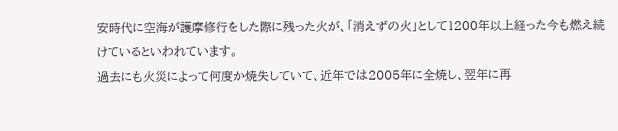安時代に空海が護摩修行をした際に残った火が、「消えずの火」として1200年以上経った今も燃え続けているといわれています。
過去にも火災によって何度か焼失していて、近年では2005年に全焼し、翌年に再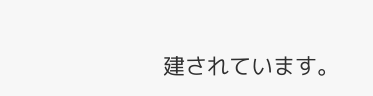建されています。